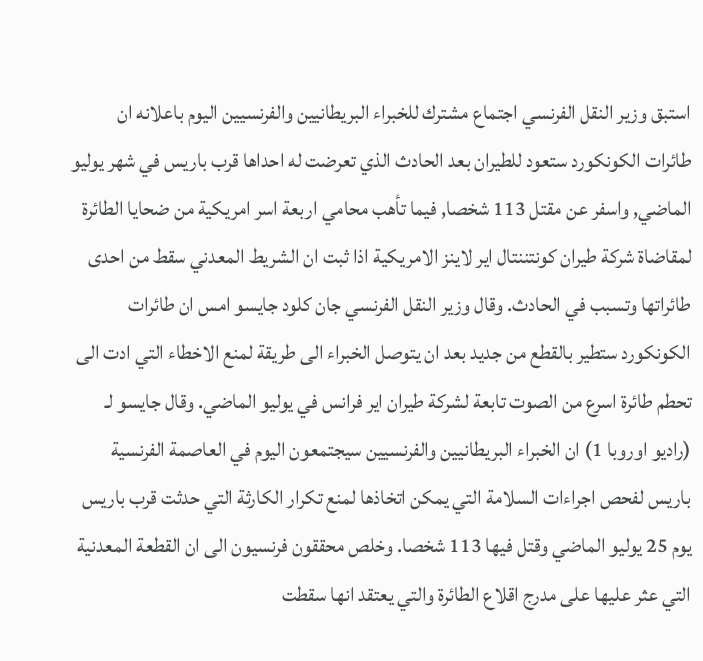استبق وزير النقل الفرنسي اجتماع مشترك للخبراء البريطانيين والفرنسيين اليوم باعلانه ان طائرات الكونكورد ستعود للطيران بعد الحادث الذي تعرضت له احداها قرب باريس في شهر يوليو الماضي, واسفر عن مقتل 113 شخصا, فيما تأهب محامي اربعة اسر امريكية من ضحايا الطائرة لمقاضاة شركة طيران كونتننتال اير لاينز الامريكية اذا ثبت ان الشريط المعدني سقط من احدى طائراتها وتسبب في الحادث. وقال وزير النقل الفرنسي جان كلود جايسو امس ان طائرات الكونكورد ستطير بالقطع من جديد بعد ان يتوصل الخبراء الى طريقة لمنع الاخطاء التي ادت الى تحطم طائرة اسرع من الصوت تابعة لشركة طيران اير فرانس في يوليو الماضي. وقال جايسو لـ (راديو اوروبا 1) ان الخبراء البريطانيين والفرنسيين سيجتمعون اليوم في العاصمة الفرنسية باريس لفحص اجراءات السلامة التي يمكن اتخاذها لمنع تكرار الكارثة التي حدثت قرب باريس يوم 25 يوليو الماضي وقتل فيها 113 شخصا. وخلص محققون فرنسيون الى ان القطعة المعدنية التي عثر عليها على مدرج اقلاع الطائرة والتي يعتقد انها سقطت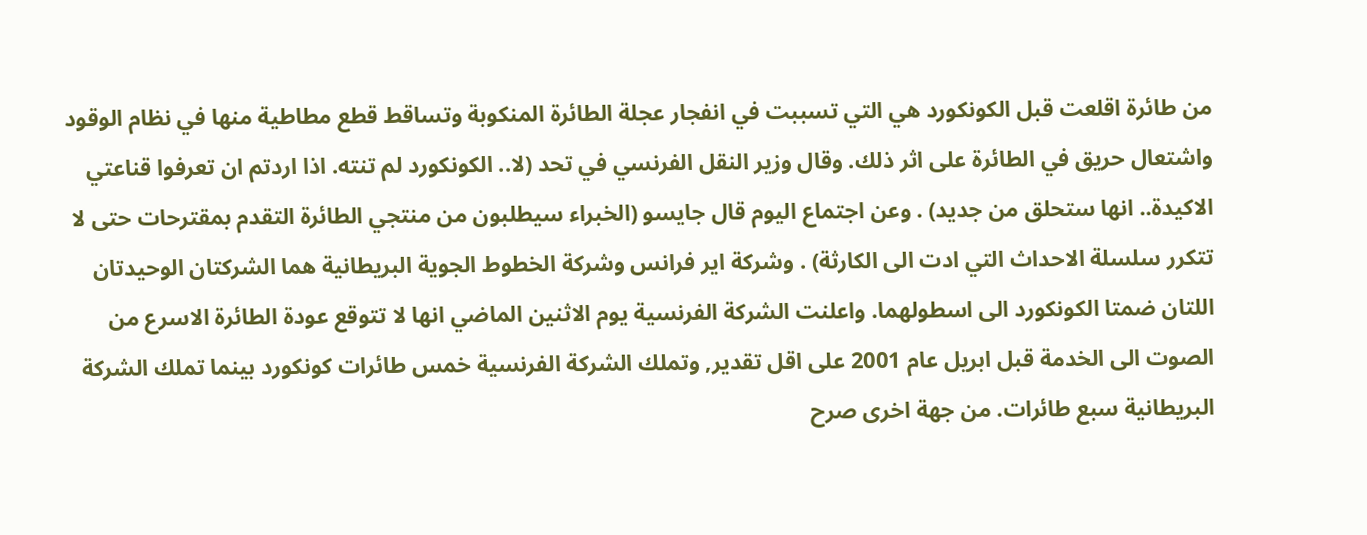من طائرة اقلعت قبل الكونكورد هي التي تسببت في انفجار عجلة الطائرة المنكوبة وتساقط قطع مطاطية منها في نظام الوقود واشتعال حريق في الطائرة على اثر ذلك. وقال وزير النقل الفرنسي في تحد (لا.. الكونكورد لم تنته. اذا اردتم ان تعرفوا قناعتي الاكيدة.. انها ستحلق من جديد) . وعن اجتماع اليوم قال جايسو (الخبراء سيطلبون من منتجي الطائرة التقدم بمقترحات حتى لا تتكرر سلسلة الاحداث التي ادت الى الكارثة) . وشركة اير فرانس وشركة الخطوط الجوية البريطانية هما الشركتان الوحيدتان اللتان ضمتا الكونكورد الى اسطولهما. واعلنت الشركة الفرنسية يوم الاثنين الماضي انها لا تتوقع عودة الطائرة الاسرع من الصوت الى الخدمة قبل ابريل عام 2001 على اقل تقدير, وتملك الشركة الفرنسية خمس طائرات كونكورد بينما تملك الشركة البريطانية سبع طائرات. من جهة اخرى صرح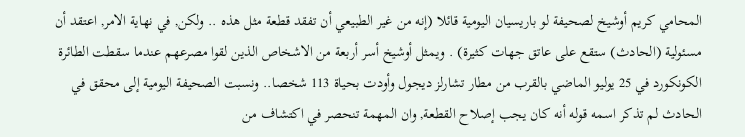المحامي كريم أوشيخ لصحيفة لو باريسيان اليومية قائلا (إنه من غير الطبيعي أن تفقد قطعة مثل هذه .. ولكن, في نهاية الامر, اعتقد أن مسئولية (الحادث) ستقع على عاتق جهات كثيرة) . ويمثل أوشيخ أسر أربعة من الاشخاص الذين لقوا مصرعهم عندما سقطت الطائرة الكونكورد في 25 يوليو الماضي بالقرب من مطار تشارلز ديجول وأودت بحياة 113 شخصا.. ونسبت الصحيفة اليومية إلى محقق في الحادث لم تذكر اسمه قوله أنه كان يجب إصلاح القطعة, وان المهمة تنحصر في اكتشاف من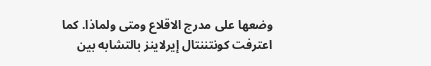وضعها على مدرج الاقلاع ومتى ولماذا. كما اعترفت كونتننتال إيرلاينز بالتشابه بين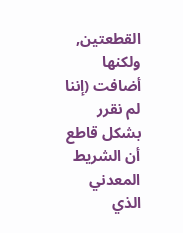القطعتين, ولكنها أضافت (إننا لم نقرر بشكل قاطع أن الشريط المعدني الذي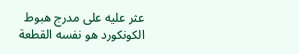عثر عليه على مدرج هبوط الكونكورد هو نفسه القطعة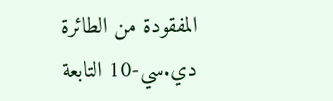المفقودة من الطائرة دي.سي-10 التابعة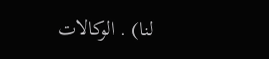لنا) . الوكالات